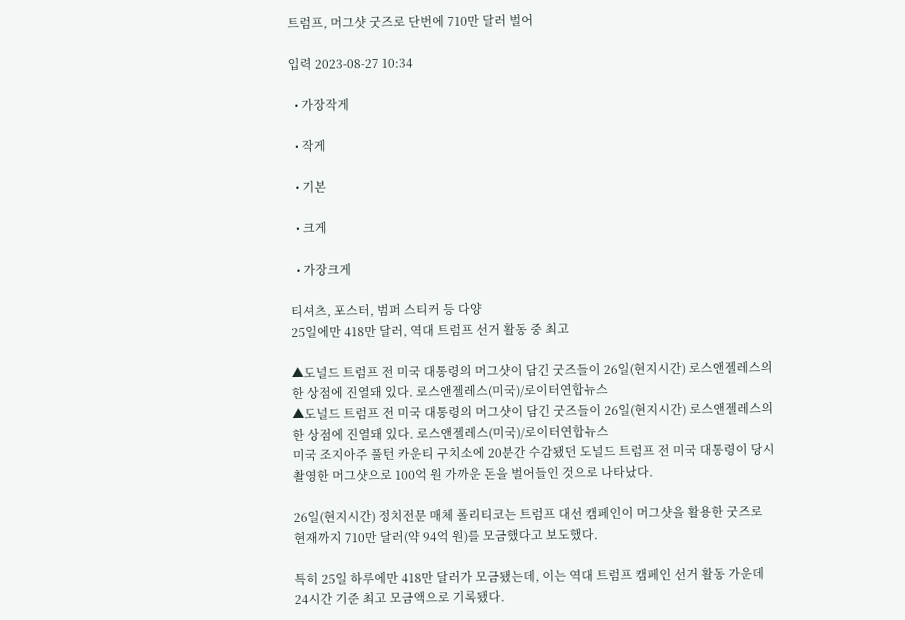트럼프, 머그샷 굿즈로 단번에 710만 달러 벌어

입력 2023-08-27 10:34

  • 가장작게

  • 작게

  • 기본

  • 크게

  • 가장크게

티셔츠, 포스터, 범퍼 스티커 등 다양
25일에만 418만 달러, 역대 트럼프 선거 활동 중 최고

▲도널드 트럼프 전 미국 대통령의 머그샷이 담긴 굿즈들이 26일(현지시간) 로스앤젤레스의 한 상점에 진열돼 있다. 로스앤젤레스(미국)/로이터연합뉴스
▲도널드 트럼프 전 미국 대통령의 머그샷이 담긴 굿즈들이 26일(현지시간) 로스앤젤레스의 한 상점에 진열돼 있다. 로스앤젤레스(미국)/로이터연합뉴스
미국 조지아주 풀턴 카운티 구치소에 20분간 수감됐던 도널드 트럼프 전 미국 대통령이 당시 촬영한 머그샷으로 100억 원 가까운 돈을 벌어들인 것으로 나타났다.

26일(현지시간) 정치전문 매체 폴리티코는 트럼프 대선 캠페인이 머그샷을 활용한 굿즈로 현재까지 710만 달러(약 94억 원)를 모금했다고 보도했다.

특히 25일 하루에만 418만 달러가 모금됐는데, 이는 역대 트럼프 캠페인 선거 활동 가운데 24시간 기준 최고 모금액으로 기록됐다.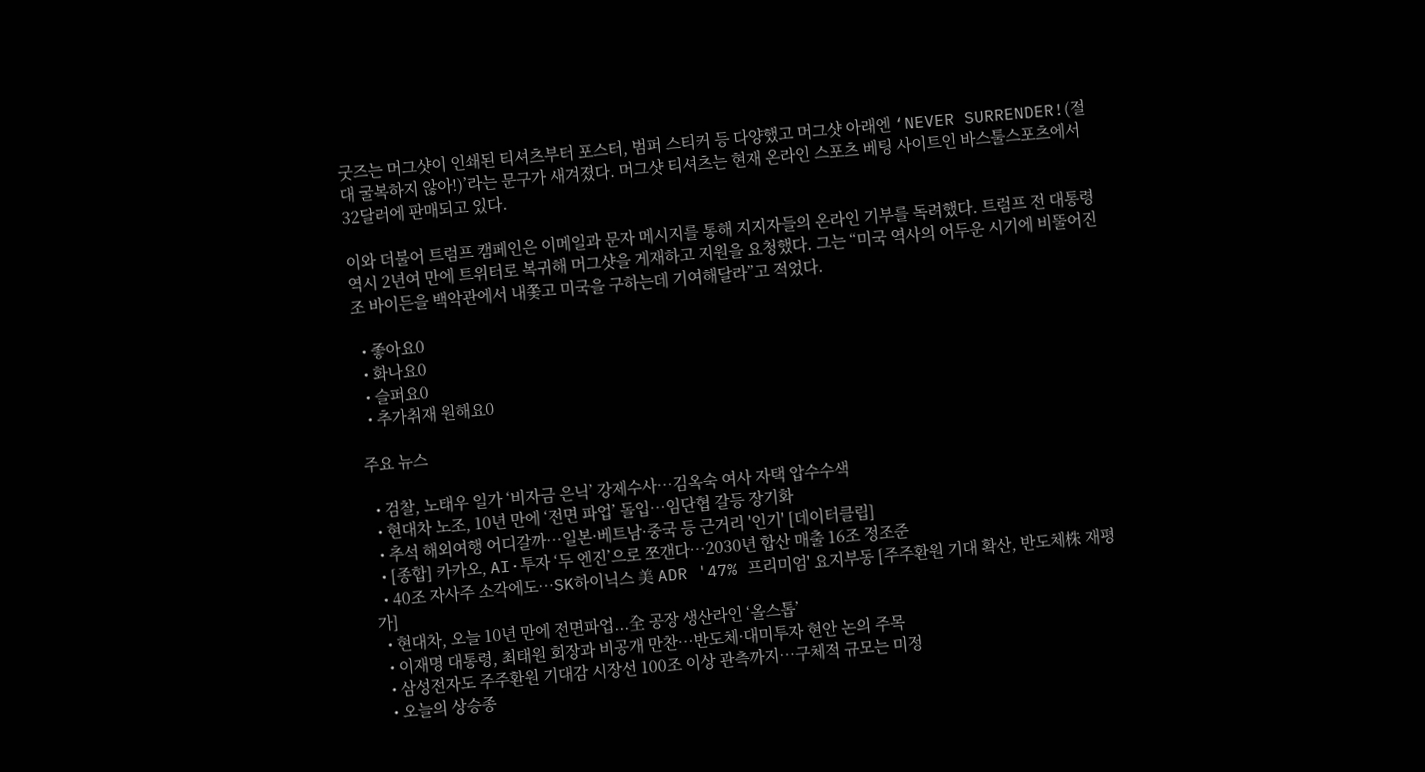굿즈는 머그샷이 인쇄된 티셔츠부터 포스터, 범퍼 스티커 등 다양했고 머그샷 아래엔 ‘NEVER SURRENDER!(절대 굴복하지 않아!)’라는 문구가 새겨졌다. 머그샷 티셔츠는 현재 온라인 스포츠 베팅 사이트인 바스툴스포츠에서 32달러에 판매되고 있다.

이와 더불어 트럼프 캠페인은 이메일과 문자 메시지를 통해 지지자들의 온라인 기부를 독려했다. 트럼프 전 대통령 역시 2년여 만에 트위터로 복귀해 머그샷을 게재하고 지원을 요청했다. 그는 “미국 역사의 어두운 시기에 비뚤어진 조 바이든을 백악관에서 내쫓고 미국을 구하는데 기여해달라”고 적었다.

  • 좋아요0
  • 화나요0
  • 슬퍼요0
  • 추가취재 원해요0

주요 뉴스

  • 검찰, 노태우 일가 ‘비자금 은닉’ 강제수사…김옥숙 여사 자택 압수수색
  • 현대차 노조, 10년 만에 ‘전면 파업’ 돌입…임단협 갈등 장기화
  • 추석 해외여행 어디갈까…일본·베트남·중국 등 근거리 '인기' [데이터클립]
  • [종합] 카카오, AI·투자 ‘두 엔진’으로 쪼갠다…2030년 합산 매출 16조 정조준
  • 40조 자사주 소각에도…SK하이닉스 美 ADR '47% 프리미엄' 요지부동 [주주환원 기대 확산, 반도체株 재평가]
  • 현대차, 오늘 10년 만에 전면파업...全 공장 생산라인 ‘올스톱’
  • 이재명 대통령, 최태원 회장과 비공개 만찬…반도체·대미투자 현안 논의 주목
  • 삼성전자도 주주환원 기대감 시장선 100조 이상 관측까지…구체적 규모는 미정
  • 오늘의 상승종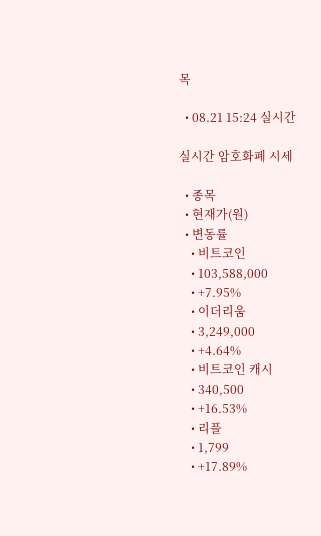목

  • 08.21 15:24 실시간

실시간 암호화폐 시세

  • 종목
  • 현재가(원)
  • 변동률
    • 비트코인
    • 103,588,000
    • +7.95%
    • 이더리움
    • 3,249,000
    • +4.64%
    • 비트코인 캐시
    • 340,500
    • +16.53%
    • 리플
    • 1,799
    • +17.89%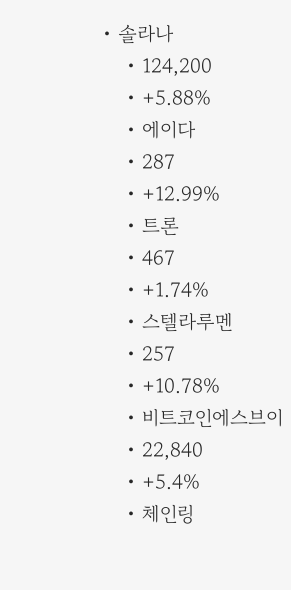• 솔라나
    • 124,200
    • +5.88%
    • 에이다
    • 287
    • +12.99%
    • 트론
    • 467
    • +1.74%
    • 스텔라루멘
    • 257
    • +10.78%
    • 비트코인에스브이
    • 22,840
    • +5.4%
    • 체인링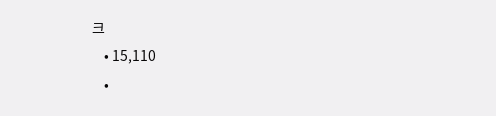크
    • 15,110
    •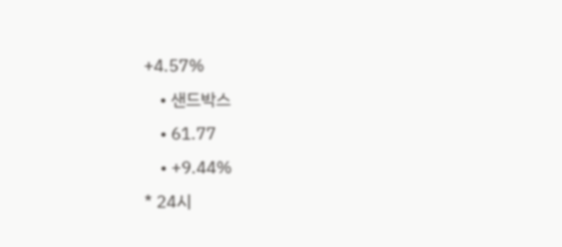+4.57%
    • 샌드박스
    • 61.77
    • +9.44%
* 24시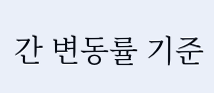간 변동률 기준